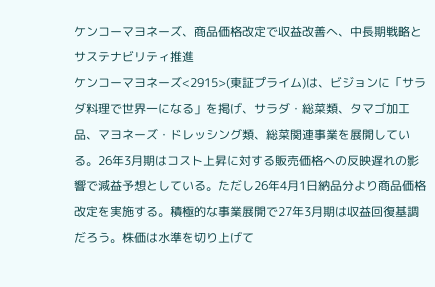ケンコーマヨネーズ、商品価格改定で収益改善へ、中長期戦略とサステナビリティ推進
ケンコーマヨネーズ<2915>(東証プライム)は、ビジョンに「サラダ料理で世界一になる」を掲げ、サラダ・総菜類、タマゴ加工品、マヨネーズ・ドレッシング類、総菜関連事業を展開している。26年3月期はコスト上昇に対する販売価格への反映遅れの影響で減益予想としている。ただし26年4月1日納品分より商品価格改定を実施する。積極的な事業展開で27年3月期は収益回復基調だろう。株価は水準を切り上げて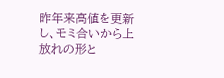昨年来高値を更新し、モミ合いから上放れの形と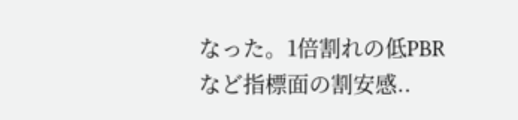なった。1倍割れの低PBRなど指標面の割安感..